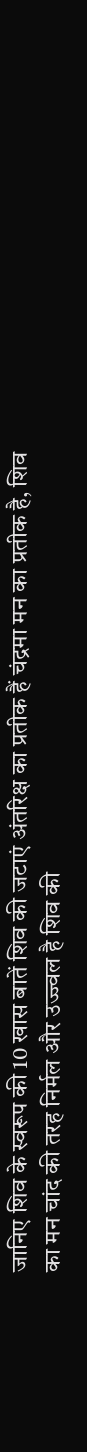जानिए शिव के स्वरूप की 10 खास बातें शिव की जटाएं अंतरिक्ष का प्रतीक हैं चंद्रमा मन का प्रतीक है, शिव का मन चांद की तरह निर्मल और उज्ज्वल है शिव की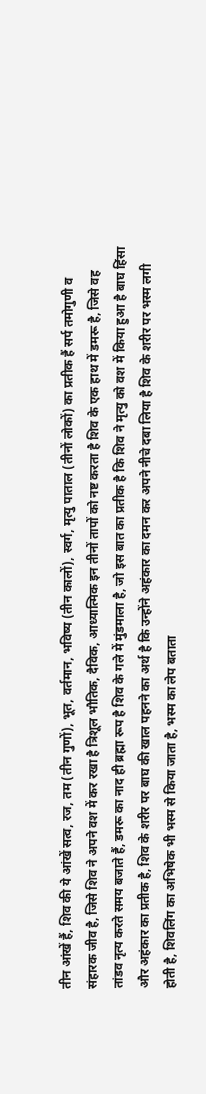तीन आंखें हैं, शिव की ये आंखें सत्व, रज, तम (तीन गुणों), भूत, वर्तमान, भविष्य (तीन कालों), स्वर्ग, मृत्यु पाताल (तीनों लोकों) का प्रतीक हैं सर्प तमोगुणी व संहारक जीव है, जिसे शिव ने अपने वश में कर रखा है त्रिशूल भौतिक, दैविक, आध्यात्मिक इन तीनों तापों को नष्ट करता है शिव के एक हाथ में डमरू है, जिसे वह तांडव नृत्य करते समय बजाते हैं, डमरू का नाद ही ब्रह्मा रूप है शिव के गले में मुंडमाला है, जो इस बात का प्रतीक है कि शिव ने मृत्यु को वश में किया हुआ है बाघ हिंसा और अहंकार का प्रतीक है, शिव के शरीर पर बाघ की खाल पहनने का अर्थ है कि उन्होंने अहंकार का दमन कर अपने नीचे दबा लिया है शिव के शरीर पर भस्म लगी होती है, शिवलिंग का अभिषेक भी भस्म से किया जाता है, भस्म का लेप बताता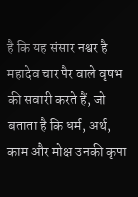है कि यह संसार नश्वर है महादेव चार पैर वाले वृषभ की सवारी करते हैं, जो बताता है कि धर्म, अर्थ, काम और मोक्ष उनकी कृपा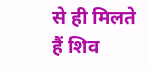से ही मिलते हैं शिव